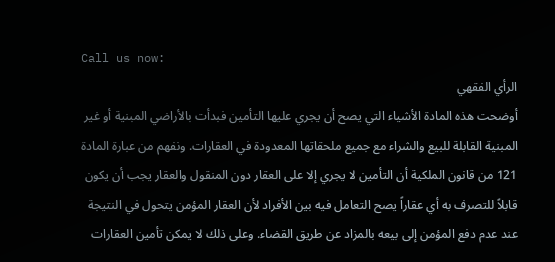Call us now:
الرأي الفقهي
أوضحت هذه المادة الأشياء التي يصح أن يجري عليها التأمين فبدأت بالأراضي المبنية أو غير المبنية القابلة للبيع والشراء مع جميع ملحقاتها المعدودة في العقارات. ونفهم من عبارة المادة 121 من قانون الملكية أن التأمين لا يجري إلا على العقار دون المنقول والعقار يجب أن يكون قابلاً للتصرف به أي عقاراً يصح التعامل فيه بين الأفراد لأن العقار المؤمن يتحول في النتيجة عند عدم دفع المؤمن إلى بيعه بالمزاد عن طريق القضاء. وعلى ذلك لا يمكن تأمين العقارات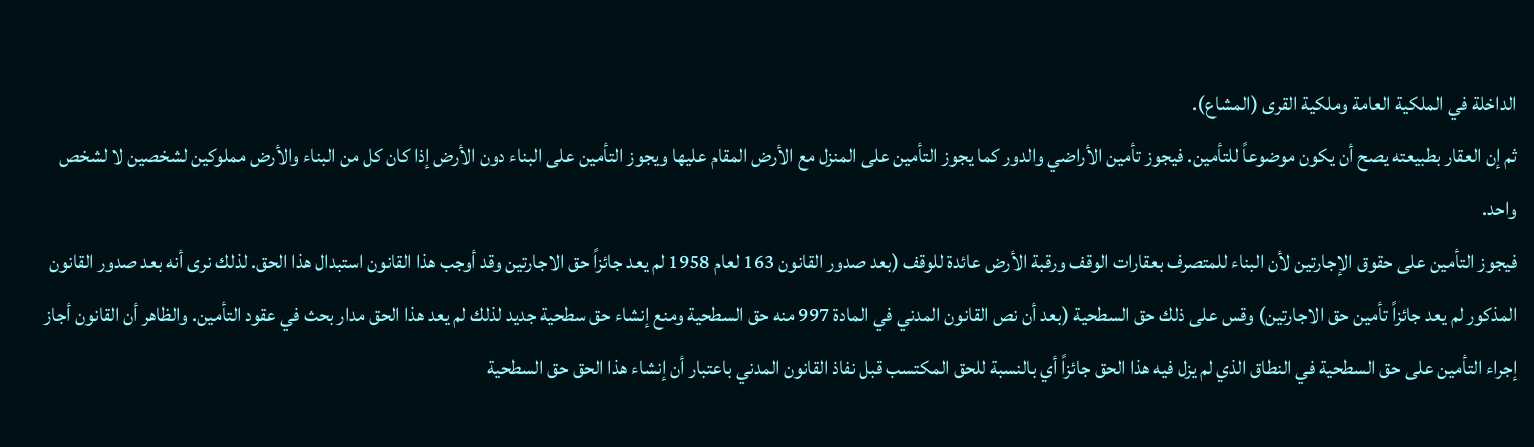الداخلة في الملكية العامة وملكية القرى (المشاع).
ثم إن العقار بطبيعته يصح أن يكون موضوعاً للتأمين. فيجوز تأمين الأراضي والدور كما يجوز التأمين على المنزل مع الأرض المقام عليها ويجوز التأمين على البناء دون الأرض إذا كان كل من البناء والأرض مملوكين لشخصين لا لشخص واحد.
فيجوز التأمين على حقوق الإجارتين لأن البناء للمتصرف بعقارات الوقف ورقبة الأرض عائدة للوقف (بعد صدور القانون 163 لعام 1958 لم يعد جائزاً حق الاجارتين وقد أوجب هذا القانون استبدال هذا الحق. لذلك نرى أنه بعد صدور القانون المذكور لم يعد جائزاً تأمين حق الاجارتين) وقس على ذلك حق السطحية (بعد أن نص القانون المدني في المادة 997 منه حق السطحية ومنع إنشاء حق سطحية جديد لذلك لم يعد هذا الحق مدار بحث في عقود التأمين. والظاهر أن القانون أجاز إجراء التأمين على حق السطحية في النطاق الذي لم يزل فيه هذا الحق جائزاً أي بالنسبة للحق المكتسب قبل نفاذ القانون المدني باعتبار أن إنشاء هذا الحق حق السطحية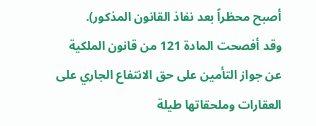أصبح محظراً بعد نفاذ القانون المذكور).
وقد أفصحت المادة 121 من قانون الملكية عن جواز التأمين على حق الانتفاع الجاري على العقارات وملحقاتها طيلة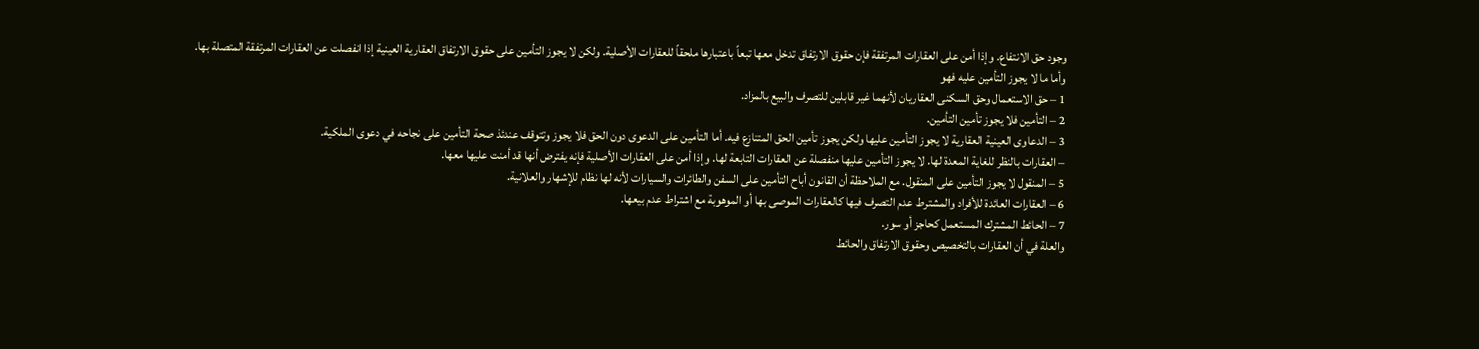وجود حق الانتفاع. وإذا أمن على العقارات المرتفقة فإن حقوق الارتفاق تدخل معها تبعاً باعتبارها ملحقاً للعقارات الأصلية. ولكن لا يجوز التأمين على حقوق الارتفاق العقارية العينية إذا انفصلت عن العقارات المرتفقة المتصلة بها.
وأما ما لا يجوز التأمين عليه فهو
1 – حق الاستعمال وحق السكنى العقاريان لأنهما غير قابلين للتصرف والبيع بالمزاد.
2 – التأمين فلا يجوز تأمين التأمين.
3 – الدعاوى العينية العقارية لا يجوز التأمين عليها ولكن يجوز تأمين الحق المتنازع فيه. أما التأمين على الدعوى دون الحق فلا يجوز وتتوقف عندئذ صحة التأمين على نجاحه في دعوى الملكية.
– العقارات بالنظر للغاية المعدة لها. لا يجوز التأمين عليها منفصلة عن العقارات التابعة لها. وإذا أمن على العقارات الأصلية فإنه يفترض أنها قد أمنت عليها معها.
5 – المنقول لا يجوز التأمين على المنقول. مع الملاحظة أن القانون أباح التأمين على السفن والطائرات والسيارات لأنه لها نظام للإشهار والعلانية.
6 – العقارات العائدة للأفراد والمشترط عدم التصرف فيها كالعقارات الموصى بها أو الموهوبة مع اشتراط عدم بيعها.
7 – الحائط المشترك المستعمل كحاجز أو سور.
والعلة في أن العقارات بالتخصيص وحقوق الارتفاق والحائط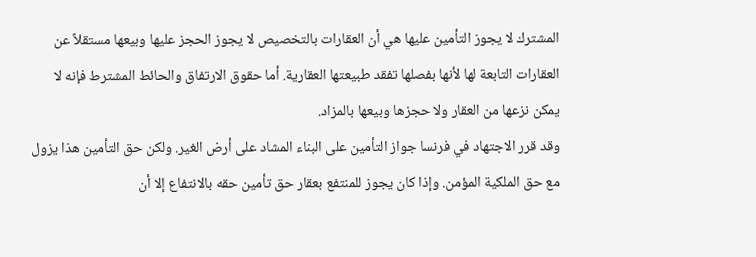المشترك لا يجوز التأمين عليها هي أن العقارات بالتخصيص لا يجوز الحجز عليها وبيعها مستقلاً عن العقارات التابعة لها لأنها بفصلها تفقد طبيعتها العقارية. أما حقوق الارتفاق والحائط المشترط فإنه لا يمكن نزعها من العقار ولا حجزها وبيعها بالمزاد.
وقد قرر الاجتهاد في فرنسا جواز التأمين على البناء المشاد على أرض الغير. ولكن حق التأمين هذا يزول مع حق الملكية المؤمن. وإذا كان يجوز للمنتفع بعقار حق تأمين حقه بالانتفاع إلا أن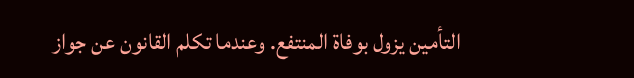التأمين يزول بوفاة المنتفع. وعندما تكلم القانون عن جواز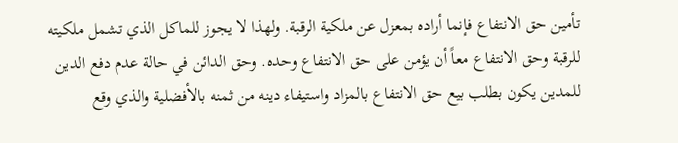تأمين حق الانتفاع فإنما أراده بمعزل عن ملكية الرقبة. ولهذا لا يجوز للماكل الذي تشمل ملكيته للرقبة وحق الانتفاع معاً أن يؤمن على حق الانتفاع وحده. وحق الدائن في حالة عدم دفع الدين للمدين يكون بطلب بيع حق الانتفاع بالمزاد واستيفاء دينه من ثمنه بالأفضلية والذي وقع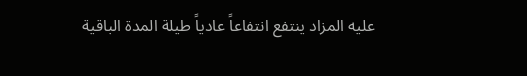عليه المزاد ينتفع انتفاعاً عادياً طيلة المدة الباقية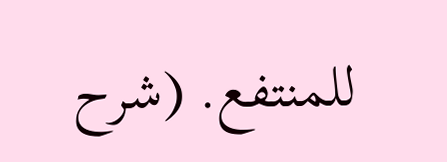للمنتفع. (شرح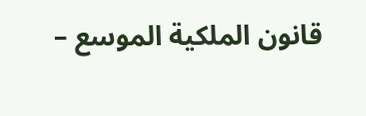قانون الملكية الموسع –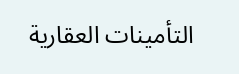التأمينات العقارية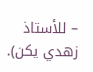– للأستاذ زهدي يكن).